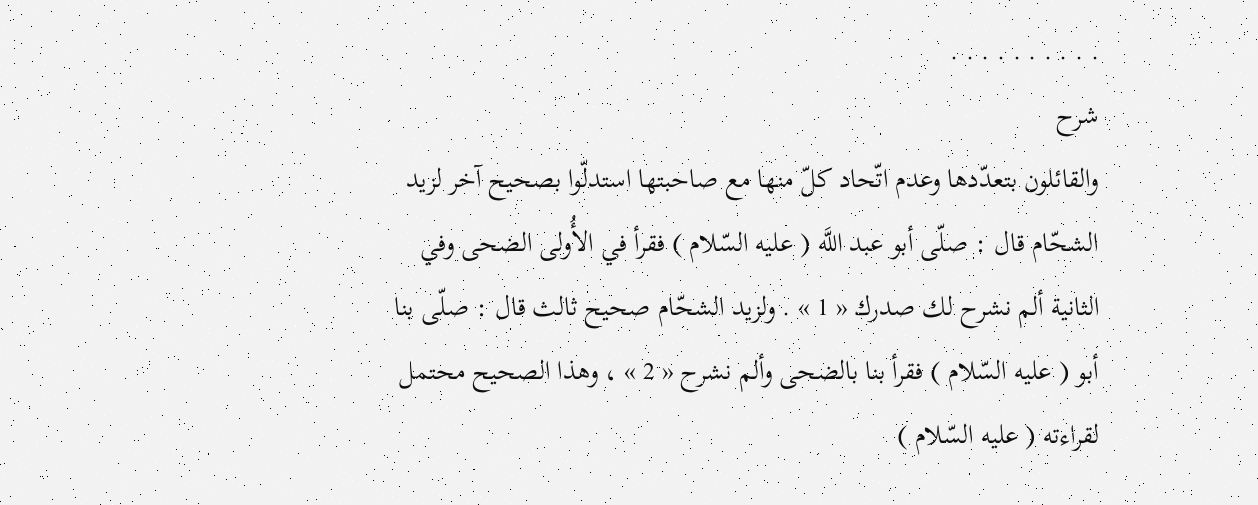. . . . . . . . . .
شرح
والقائلون بتعدّدها وعدم اتّحاد كلّ منها مع صاحبتها استدلّوا بصحيح آخر لزيد الشحّام قال : صلّى أبو عبد اللَّه ( عليه السّلام ) فقرأ في الأُولى الضحى وفي الثانية ألم نشرح لك صدرك « 1 » . ولزيد الشحّام صحيح ثالث قال : صلّى بنا أبو ( عليه السّلام ) فقرأ بنا بالضحى وألم نشرح « 2 » ، وهذا الصحيح محتمل لقراءته ( عليه السّلام )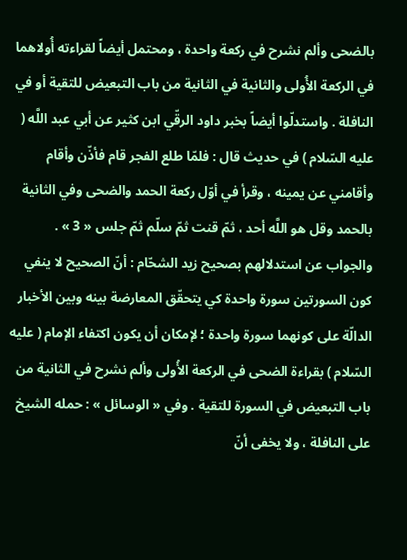بالضحى وألم نشرح في ركعة واحدة ، ومحتمل أيضاً لقراءته أُولاهما في الركعة الأُولى والثانية في الثانية من باب التبعيض للتقية أو في النافلة . واستدلّوا أيضاً بخبر داود الرقّي ابن كثير عن أبي عبد اللَّه ( عليه السّلام ) في حديث قال : فلمّا طلع الفجر قام فأذّن وأقام وأقامني عن يمينه ، وقرأ في أوّل ركعة الحمد والضحى وفي الثانية بالحمد وقل هو اللَّه أحد ، ثمّ قنت ثمّ سلّم ثمّ جلس « 3 » .
والجواب عن استدلالهم بصحيح زيد الشحّام : أنّ الصحيح لا ينفي كون السورتين سورة واحدة كي يتحقّق المعارضة بينه وبين الأخبار الدالّة على كونهما سورة واحدة ؛ لإمكان أن يكون اكتفاء الإمام ( عليه السّلام ) بقراءة الضحى في الركعة الأُولى وألم نشرح في الثانية من باب التبعيض في السورة للتقية . وفي « الوسائل » : حمله الشيخ على النافلة ، ولا يخفى أنّ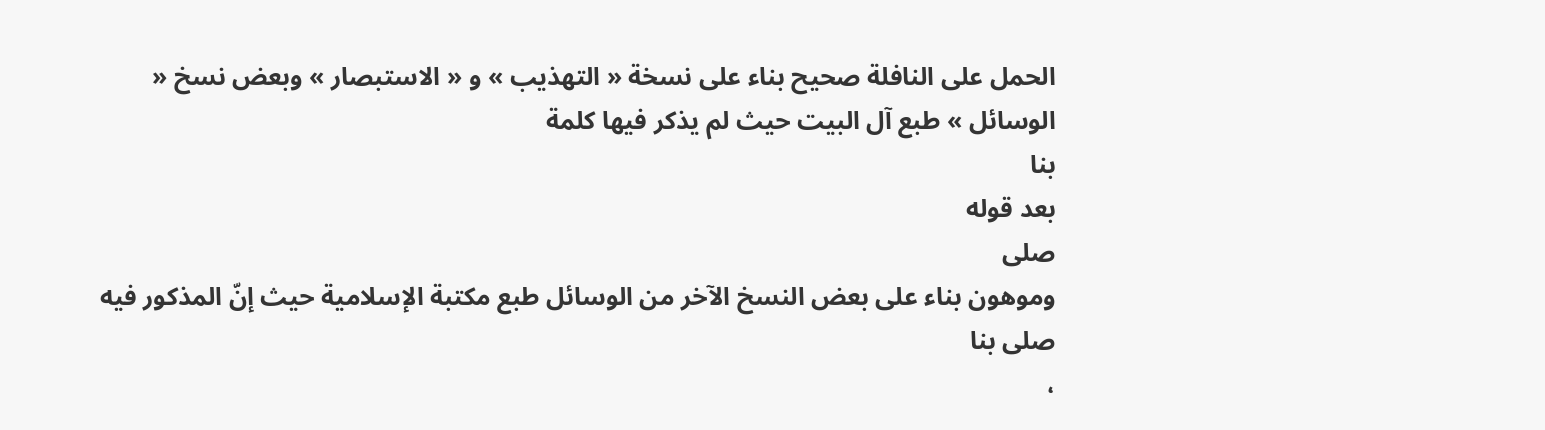الحمل على النافلة صحيح بناء على نسخة « التهذيب » و « الاستبصار » وبعض نسخ « الوسائل » طبع آل البيت حيث لم يذكر فيها كلمة
بنا
بعد قوله
صلى
وموهون بناء على بعض النسخ الآخر من الوسائل طبع مكتبة الإسلامية حيث إنّ المذكور فيه
صلى بنا
،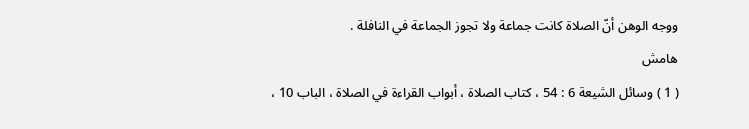ووجه الوهن أنّ الصلاة كانت جماعة ولا تجوز الجماعة في النافلة .
هامش
( 1 ) وسائل الشيعة 6 : 54 ، كتاب الصلاة ، أبواب القراءة في الصلاة ، الباب 10 ،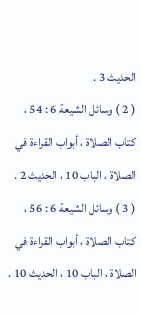الحديث 3 .
( 2 ) وسائل الشيعة 6 : 54 ، كتاب الصلاة ، أبواب القراءة في الصلاة ، الباب 10 ، الحديث 2 .
( 3 ) وسائل الشيعة 6 : 56 ، كتاب الصلاة ، أبواب القراءة في الصلاة ، الباب 10 ، الحديث 10 .